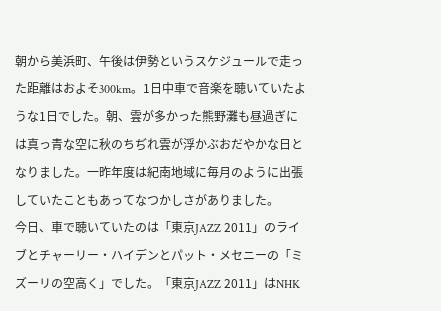朝から美浜町、午後は伊勢というスケジュールで走った距離はおよそ300km。1日中車で音楽を聴いていたような1日でした。朝、雲が多かった熊野灘も昼過ぎには真っ青な空に秋のちぢれ雲が浮かぶおだやかな日となりました。一昨年度は紀南地域に毎月のように出張していたこともあってなつかしさがありました。
今日、車で聴いていたのは「東京JAZZ 2011」のライブとチャーリー・ハイデンとパット・メセニーの「ミズーリの空高く」でした。「東京JAZZ 2011」はNHK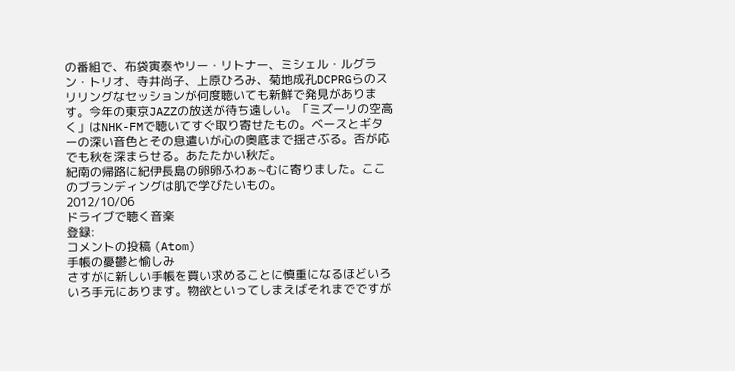の番組で、布袋寅泰やリー・リトナー、ミシェル・ルグラン・トリオ、寺井尚子、上原ひろみ、菊地成孔DCPRGらのスリリングなセッションが何度聴いても新鮮で発見があります。今年の東京JAZZの放送が待ち遠しい。「ミズーリの空高く」はNHK-FMで聴いてすぐ取り寄せたもの。ベースとギターの深い音色とその息遣いが心の奥底まで揺さぶる。否が応でも秋を深まらせる。あたたかい秋だ。
紀南の帰路に紀伊長島の卵卵ふわぁ~むに寄りました。ここのブランディングは肌で学びたいもの。
2012/10/06
ドライブで聴く音楽
登録:
コメントの投稿 (Atom)
手帳の憂鬱と愉しみ
さすがに新しい手帳を買い求めることに慎重になるほどいろいろ手元にあります。物欲といってしまえばそれまでですが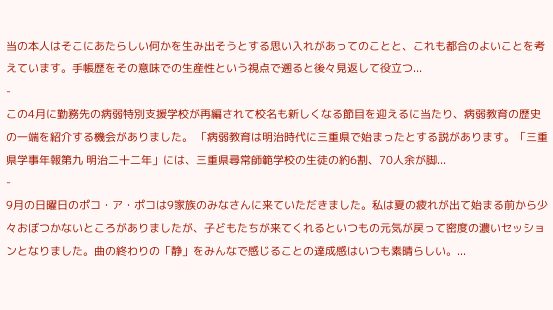当の本人はそこにあたらしい何かを生み出そうとする思い入れがあってのことと、これも都合のよいことを考えています。手帳歴をその意味での生産性という視点で遡ると後々見返して役立つ...
-
この4月に勤務先の病弱特別支援学校が再編されて校名も新しくなる節目を迎えるに当たり、病弱教育の歴史の一端を紹介する機会がありました。 「病弱教育は明治時代に三重県で始まったとする説があります。「三重県学事年報第九 明治二十二年」には、三重県尋常師範学校の生徒の約6割、70人余が脚...
-
9月の日曜日のポコ・ア・ポコは9家族のみなさんに来ていただきました。私は夏の疲れが出て始まる前から少々おぼつかないところがありましたが、子どもたちが来てくれるといつもの元気が戻って密度の濃いセッションとなりました。曲の終わりの「静」をみんなで感じることの達成感はいつも素晴らしい。...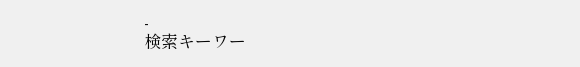-
検索キーワー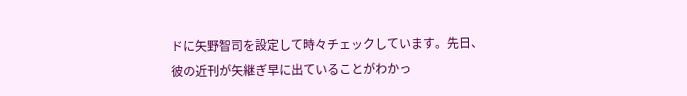ドに矢野智司を設定して時々チェックしています。先日、彼の近刊が矢継ぎ早に出ていることがわかっ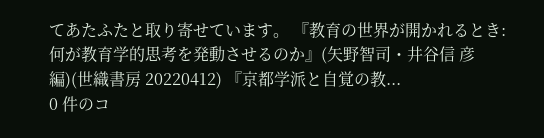てあたふたと取り寄せています。 『教育の世界が開かれるとき:何が教育学的思考を発動させるのか』(矢野智司・井谷信 彦編)(世織書房 20220412) 『京都学派と自覚の教...
0 件のコ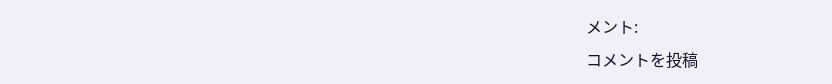メント:
コメントを投稿